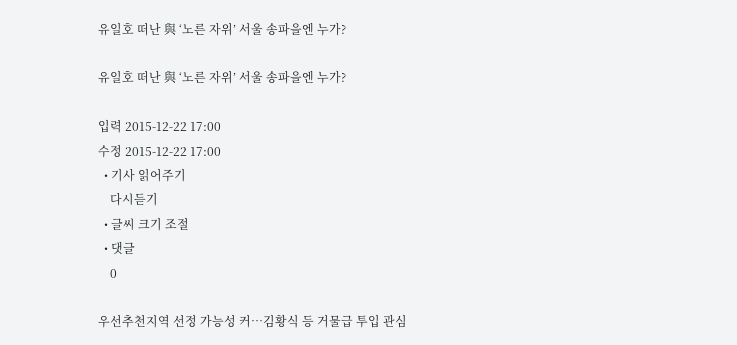유일호 떠난 與 ‘노른 자위’ 서울 송파을엔 누가?

유일호 떠난 與 ‘노른 자위’ 서울 송파을엔 누가?

입력 2015-12-22 17:00
수정 2015-12-22 17:00
  • 기사 읽어주기
    다시듣기
  • 글씨 크기 조절
  • 댓글
    0

우선추천지역 선정 가능성 커…김황식 등 거물급 투입 관심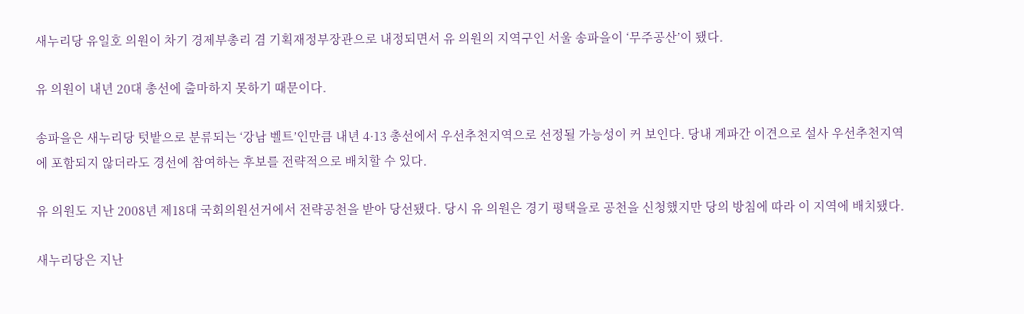새누리당 유일호 의원이 차기 경제부총리 겸 기획재정부장관으로 내정되면서 유 의원의 지역구인 서울 송파을이 ‘무주공산’이 됐다.

유 의원이 내년 20대 총선에 출마하지 못하기 때문이다.

송파을은 새누리당 텃밭으로 분류되는 ‘강남 벨트’인만큼 내년 4·13 총선에서 우선추천지역으로 선정될 가능성이 커 보인다. 당내 계파간 이견으로 설사 우선추천지역에 포함되지 않더라도 경선에 참여하는 후보를 전략적으로 배치할 수 있다.

유 의원도 지난 2008년 제18대 국회의원선거에서 전략공천을 받아 당선됐다. 당시 유 의원은 경기 평택을로 공천을 신청했지만 당의 방침에 따라 이 지역에 배치됐다.

새누리당은 지난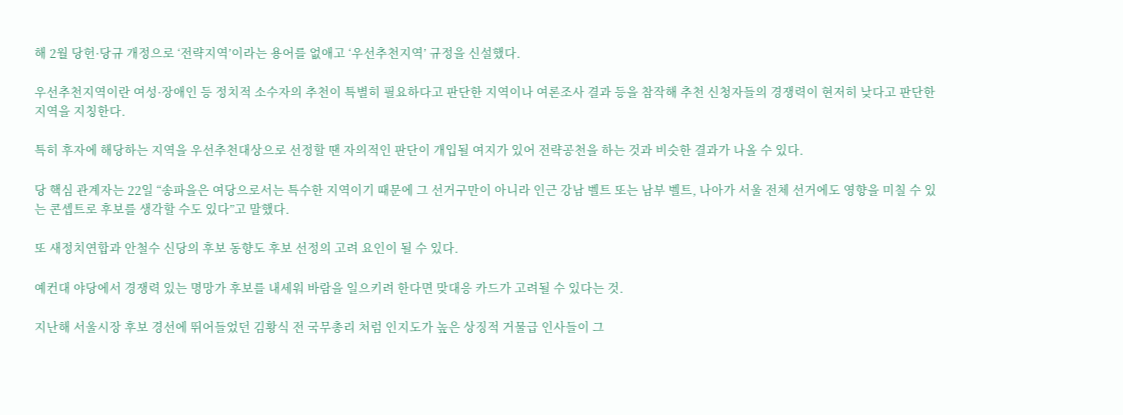해 2월 당헌·당규 개정으로 ‘전략지역’이라는 용어를 없애고 ‘우선추천지역’ 규정을 신설했다.

우선추천지역이란 여성·장애인 등 정치적 소수자의 추천이 특별히 필요하다고 판단한 지역이나 여론조사 결과 등을 참작해 추천 신청자들의 경쟁력이 현저히 낮다고 판단한 지역을 지칭한다.

특히 후자에 해당하는 지역을 우선추천대상으로 선정할 땐 자의적인 판단이 개입될 여지가 있어 전략공천을 하는 것과 비슷한 결과가 나올 수 있다.

당 핵심 관계자는 22일 “송파을은 여당으로서는 특수한 지역이기 때문에 그 선거구만이 아니라 인근 강남 벨트 또는 남부 벨트, 나아가 서울 전체 선거에도 영향을 미칠 수 있는 콘셉트로 후보를 생각할 수도 있다”고 말했다.

또 새정치연합과 안철수 신당의 후보 동향도 후보 선정의 고려 요인이 될 수 있다.

예컨대 야당에서 경쟁력 있는 명망가 후보를 내세워 바람을 일으키려 한다면 맞대응 카드가 고려될 수 있다는 것.

지난해 서울시장 후보 경선에 뛰어들었던 김황식 전 국무총리 처럼 인지도가 높은 상징적 거물급 인사들이 그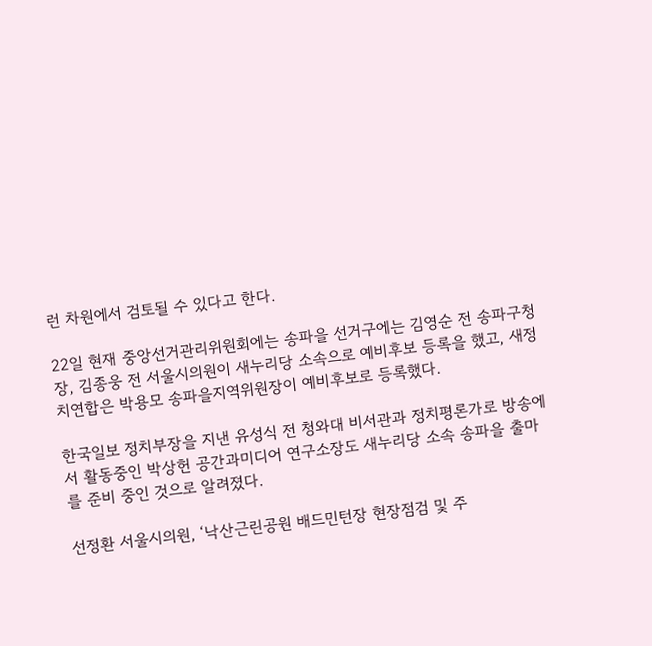런 차원에서 검토될 수 있다고 한다.

22일 현재 중앙선거관리위원회에는 송파을 선거구에는 김영순 전 송파구청장, 김종웅 전 서울시의원이 새누리당 소속으로 예비후보 등록을 했고, 새정치연합은 박용모 송파을지역위원장이 예비후보로 등록했다.

한국일보 정치부장을 지낸 유성식 전 청와대 비서관과 정치평론가로 방송에서 활동중인 박상헌 공간과미디어 연구소장도 새누리당 소속 송파을 출마를 준비 중인 것으로 알려졌다.

선정환 서울시의원, ‘낙산근린공원 배드민턴장 현장점검 및 주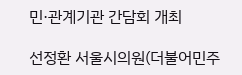민·관계기관 간담회 개최

선정환 서울시의원(더불어민주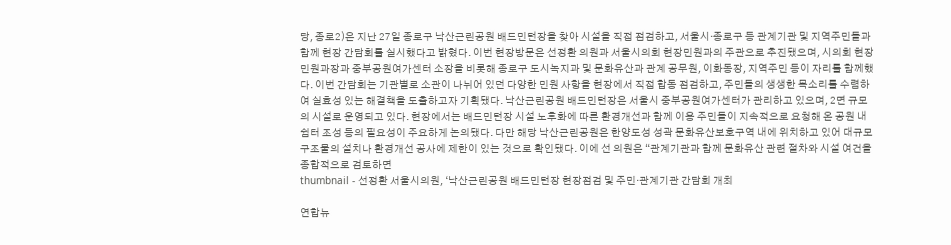당, 종로2)은 지난 27일 종로구 낙산근린공원 배드민턴장을 찾아 시설을 직접 점검하고, 서울시·종로구 등 관계기관 및 지역주민들과 함께 현장 간담회를 실시했다고 밝혔다. 이번 현장방문은 선정환 의원과 서울시의회 현장민원과의 주관으로 추진됐으며, 시의회 현장민원과장과 중부공원여가센터 소장을 비롯해 종로구 도시녹지과 및 문화유산과 관계 공무원, 이화동장, 지역주민 등이 자리를 함께했다. 이번 간담회는 기관별로 소관이 나뉘어 있던 다양한 민원 사항을 현장에서 직접 합동 점검하고, 주민들의 생생한 목소리를 수렴하여 실효성 있는 해결책을 도출하고자 기획됐다. 낙산근린공원 배드민턴장은 서울시 중부공원여가센터가 관리하고 있으며, 2면 규모의 시설로 운영되고 있다. 현장에서는 배드민턴장 시설 노후화에 따른 환경개선과 함께 이용 주민들이 지속적으로 요청해 온 공원 내 쉼터 조성 등의 필요성이 주요하게 논의됐다. 다만 해당 낙산근린공원은 한양도성 성곽 문화유산보호구역 내에 위치하고 있어 대규모 구조물의 설치나 환경개선 공사에 제한이 있는 것으로 확인됐다. 이에 선 의원은 “관계기관과 함께 문화유산 관련 절차와 시설 여건을 종합적으로 검토하면
thumbnail - 선정환 서울시의원, ‘낙산근린공원 배드민턴장 현장점검 및 주민·관계기관 간담회 개최

연합뉴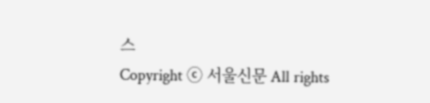스
Copyright ⓒ 서울신문 All rights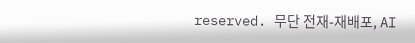reserved. 무단 전재-재배포, AI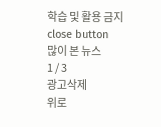학습 및 활용 금지
close button
많이 본 뉴스
1 / 3
광고삭제
위로